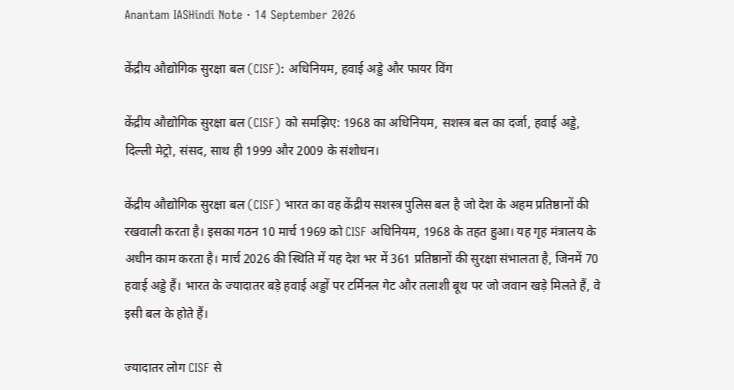Anantam IASHindi Note · 14 September 2026

केंद्रीय औद्योगिक सुरक्षा बल (CISF): अधिनियम, हवाई अड्डे और फायर विंग

केंद्रीय औद्योगिक सुरक्षा बल (CISF) को समझिए: 1968 का अधिनियम, सशस्त्र बल का दर्जा, हवाई अड्डे, दिल्ली मेट्रो, संसद, साथ ही 1999 और 2009 के संशोधन।

केंद्रीय औद्योगिक सुरक्षा बल (CISF) भारत का वह केंद्रीय सशस्त्र पुलिस बल है जो देश के अहम प्रतिष्ठानों की रखवाली करता है। इसका गठन 10 मार्च 1969 को CISF अधिनियम, 1968 के तहत हुआ। यह गृह मंत्रालय के अधीन काम करता है। मार्च 2026 की स्थिति में यह देश भर में 361 प्रतिष्ठानों की सुरक्षा संभालता है, जिनमें 70 हवाई अड्डे हैं। भारत के ज्यादातर बड़े हवाई अड्डों पर टर्मिनल गेट और तलाशी बूथ पर जो जवान खड़े मिलते हैं, वे इसी बल के होते हैं।

ज्यादातर लोग CISF से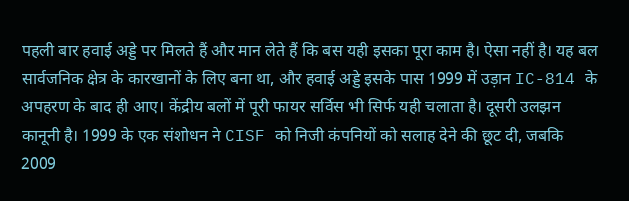पहली बार हवाई अड्डे पर मिलते हैं और मान लेते हैं कि बस यही इसका पूरा काम है। ऐसा नहीं है। यह बल सार्वजनिक क्षेत्र के कारखानों के लिए बना था, और हवाई अड्डे इसके पास 1999 में उड़ान IC-814 के अपहरण के बाद ही आए। केंद्रीय बलों में पूरी फायर सर्विस भी सिर्फ यही चलाता है। दूसरी उलझन कानूनी है। 1999 के एक संशोधन ने CISF को निजी कंपनियों को सलाह देने की छूट दी, जबकि 2009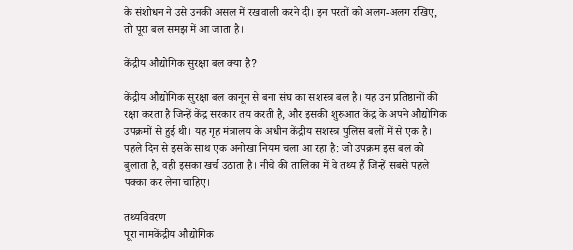के संशोधन ने उसे उनकी असल में रखवाली करने दी। इन परतों को अलग-अलग रखिए, तो पूरा बल समझ में आ जाता है।

केंद्रीय औद्योगिक सुरक्षा बल क्या है?

केंद्रीय औद्योगिक सुरक्षा बल कानून से बना संघ का सशस्त्र बल है। यह उन प्रतिष्ठानों की रक्षा करता है जिन्हें केंद्र सरकार तय करती है, और इसकी शुरुआत केंद्र के अपने औद्योगिक उपक्रमों से हुई थी। यह गृह मंत्रालय के अधीन केंद्रीय सशस्त्र पुलिस बलों में से एक है। पहले दिन से इसके साथ एक अनोखा नियम चला आ रहा है: जो उपक्रम इस बल को बुलाता है, वही इसका खर्च उठाता है। नीचे की तालिका में वे तथ्य हैं जिन्हें सबसे पहले पक्का कर लेना चाहिए।

तथ्यविवरण
पूरा नामकेंद्रीय औद्योगिक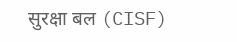सुरक्षा बल (CISF)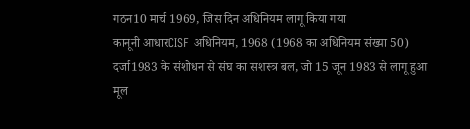गठन10 मार्च 1969, जिस दिन अधिनियम लागू किया गया
कानूनी आधारCISF अधिनियम, 1968 (1968 का अधिनियम संख्या 50)
दर्जा1983 के संशोधन से संघ का सशस्त्र बल, जो 15 जून 1983 से लागू हुआ
मूल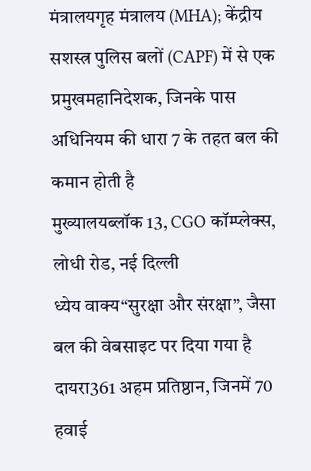मंत्रालयगृह मंत्रालय (MHA); केंद्रीय सशस्त्र पुलिस बलों (CAPF) में से एक
प्रमुखमहानिदेशक, जिनके पास अधिनियम की धारा 7 के तहत बल की कमान होती है
मुख्यालयब्लॉक 13, CGO कॉम्प्लेक्स, लोधी रोड, नई दिल्ली
ध्येय वाक्य“सुरक्षा और संरक्षा”, जैसा बल की वेबसाइट पर दिया गया है
दायरा361 अहम प्रतिष्ठान, जिनमें 70 हवाई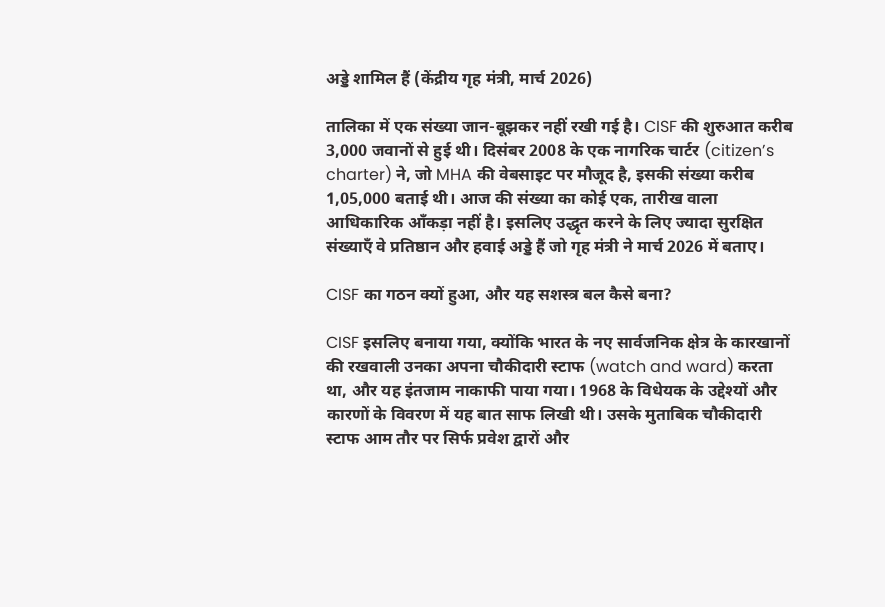अड्डे शामिल हैं (केंद्रीय गृह मंत्री, मार्च 2026)

तालिका में एक संख्या जान-बूझकर नहीं रखी गई है। CISF की शुरुआत करीब 3,000 जवानों से हुई थी। दिसंबर 2008 के एक नागरिक चार्टर (citizen’s charter) ने, जो MHA की वेबसाइट पर मौजूद है, इसकी संख्या करीब 1,05,000 बताई थी। आज की संख्या का कोई एक, तारीख वाला आधिकारिक आँकड़ा नहीं है। इसलिए उद्धृत करने के लिए ज्यादा सुरक्षित संख्याएँ वे प्रतिष्ठान और हवाई अड्डे हैं जो गृह मंत्री ने मार्च 2026 में बताए।

CISF का गठन क्यों हुआ, और यह सशस्त्र बल कैसे बना?

CISF इसलिए बनाया गया, क्योंकि भारत के नए सार्वजनिक क्षेत्र के कारखानों की रखवाली उनका अपना चौकीदारी स्टाफ (watch and ward) करता था, और यह इंतजाम नाकाफी पाया गया। 1968 के विधेयक के उद्देश्यों और कारणों के विवरण में यह बात साफ लिखी थी। उसके मुताबिक चौकीदारी स्टाफ आम तौर पर सिर्फ प्रवेश द्वारों और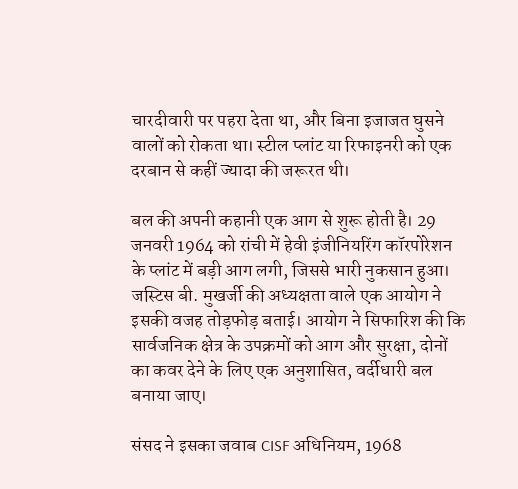चारदीवारी पर पहरा देता था, और बिना इजाजत घुसने वालों को रोकता था। स्टील प्लांट या रिफाइनरी को एक दरबान से कहीं ज्यादा की जरूरत थी।

बल की अपनी कहानी एक आग से शुरू होती है। 29 जनवरी 1964 को रांची में हेवी इंजीनियरिंग कॉरपोरेशन के प्लांट में बड़ी आग लगी, जिससे भारी नुकसान हुआ। जस्टिस बी. मुखर्जी की अध्यक्षता वाले एक आयोग ने इसकी वजह तोड़फोड़ बताई। आयोग ने सिफारिश की कि सार्वजनिक क्षेत्र के उपक्रमों को आग और सुरक्षा, दोनों का कवर देने के लिए एक अनुशासित, वर्दीधारी बल बनाया जाए।

संसद ने इसका जवाब CISF अधिनियम, 1968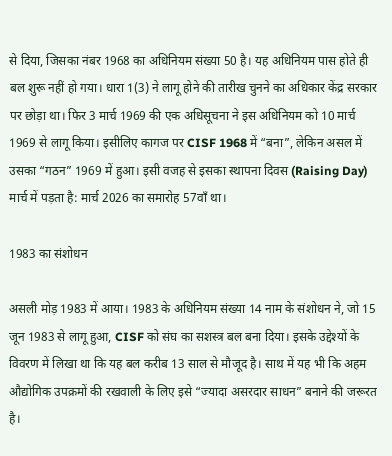से दिया, जिसका नंबर 1968 का अधिनियम संख्या 50 है। यह अधिनियम पास होते ही बल शुरू नहीं हो गया। धारा 1(3) ने लागू होने की तारीख चुनने का अधिकार केंद्र सरकार पर छोड़ा था। फिर 3 मार्च 1969 की एक अधिसूचना ने इस अधिनियम को 10 मार्च 1969 से लागू किया। इसीलिए कागज पर CISF 1968 में “बना”, लेकिन असल में उसका “गठन” 1969 में हुआ। इसी वजह से इसका स्थापना दिवस (Raising Day) मार्च में पड़ता है: मार्च 2026 का समारोह 57वाँ था।

1983 का संशोधन

असली मोड़ 1983 में आया। 1983 के अधिनियम संख्या 14 नाम के संशोधन ने, जो 15 जून 1983 से लागू हुआ, CISF को संघ का सशस्त्र बल बना दिया। इसके उद्देश्यों के विवरण में लिखा था कि यह बल करीब 13 साल से मौजूद है। साथ में यह भी कि अहम औद्योगिक उपक्रमों की रखवाली के लिए इसे “ज्यादा असरदार साधन” बनाने की जरूरत है।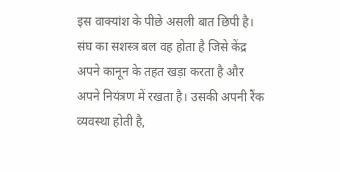इस वाक्यांश के पीछे असली बात छिपी है। संघ का सशस्त्र बल वह होता है जिसे केंद्र अपने कानून के तहत खड़ा करता है और अपने नियंत्रण में रखता है। उसकी अपनी रैंक व्यवस्था होती है,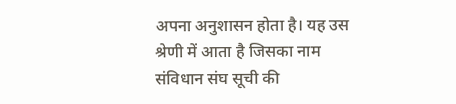अपना अनुशासन होता है। यह उस श्रेणी में आता है जिसका नाम संविधान संघ सूची की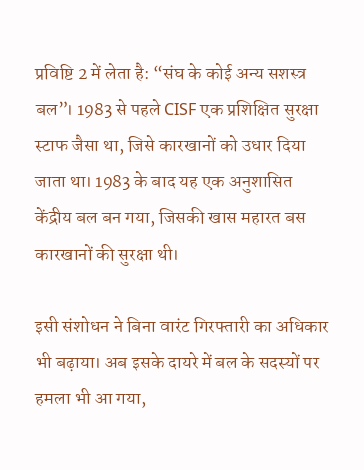प्रविष्टि 2 में लेता है: “संघ के कोई अन्य सशस्त्र बल”। 1983 से पहले CISF एक प्रशिक्षित सुरक्षा स्टाफ जैसा था, जिसे कारखानों को उधार दिया जाता था। 1983 के बाद यह एक अनुशासित केंद्रीय बल बन गया, जिसकी खास महारत बस कारखानों की सुरक्षा थी।

इसी संशोधन ने बिना वारंट गिरफ्तारी का अधिकार भी बढ़ाया। अब इसके दायरे में बल के सदस्यों पर हमला भी आ गया,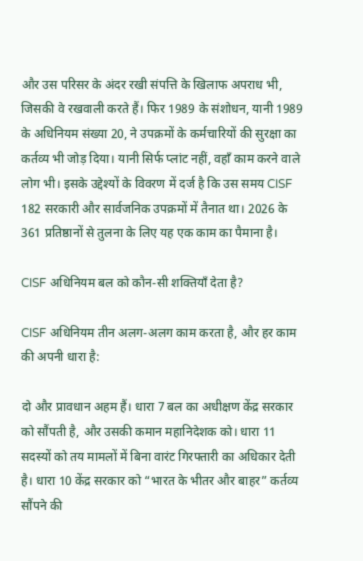और उस परिसर के अंदर रखी संपत्ति के खिलाफ अपराध भी, जिसकी वे रखवाली करते हैं। फिर 1989 के संशोधन, यानी 1989 के अधिनियम संख्या 20, ने उपक्रमों के कर्मचारियों की सुरक्षा का कर्तव्य भी जोड़ दिया। यानी सिर्फ प्लांट नहीं, वहाँ काम करने वाले लोग भी। इसके उद्देश्यों के विवरण में दर्ज है कि उस समय CISF 182 सरकारी और सार्वजनिक उपक्रमों में तैनात था। 2026 के 361 प्रतिष्ठानों से तुलना के लिए यह एक काम का पैमाना है।

CISF अधिनियम बल को कौन-सी शक्तियाँ देता है?

CISF अधिनियम तीन अलग-अलग काम करता है, और हर काम की अपनी धारा है:

दो और प्रावधान अहम हैं। धारा 7 बल का अधीक्षण केंद्र सरकार को सौंपती है, और उसकी कमान महानिदेशक को। धारा 11 सदस्यों को तय मामलों में बिना वारंट गिरफ्तारी का अधिकार देती है। धारा 10 केंद्र सरकार को “भारत के भीतर और बाहर” कर्तव्य सौंपने की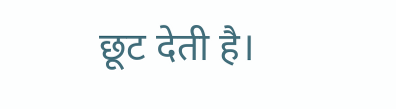छूट देती है।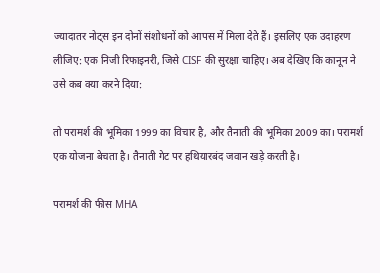ज्यादातर नोट्स इन दोनों संशोधनों को आपस में मिला देते हैं। इसलिए एक उदाहरण लीजिए: एक निजी रिफाइनरी, जिसे CISF की सुरक्षा चाहिए। अब देखिए कि कानून ने उसे कब क्या करने दिया:

तो परामर्श की भूमिका 1999 का विचार है, और तैनाती की भूमिका 2009 का। परामर्श एक योजना बेचता है। तैनाती गेट पर हथियारबंद जवान खड़े करती है।

परामर्श की फीस MHA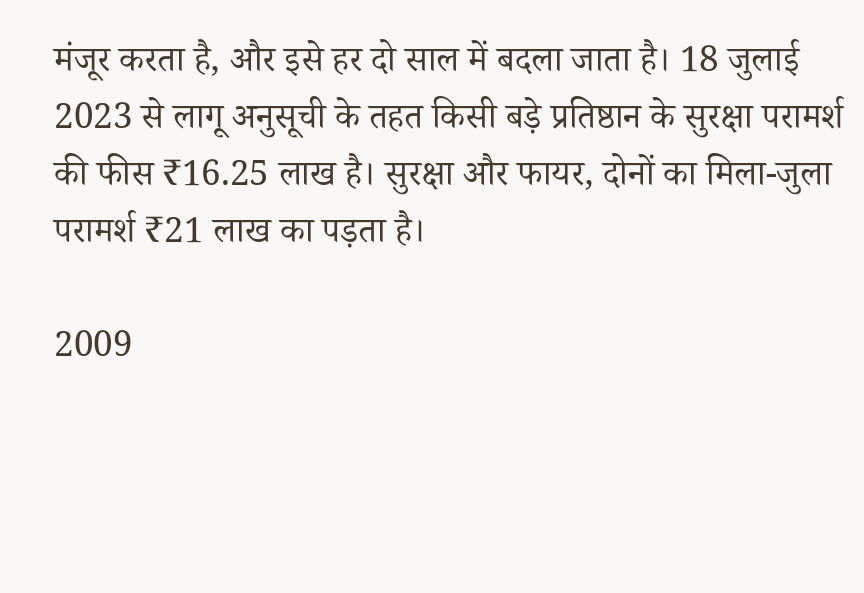मंजूर करता है, और इसे हर दो साल में बदला जाता है। 18 जुलाई 2023 से लागू अनुसूची के तहत किसी बड़े प्रतिष्ठान के सुरक्षा परामर्श की फीस ₹16.25 लाख है। सुरक्षा और फायर, दोनों का मिला-जुला परामर्श ₹21 लाख का पड़ता है।

2009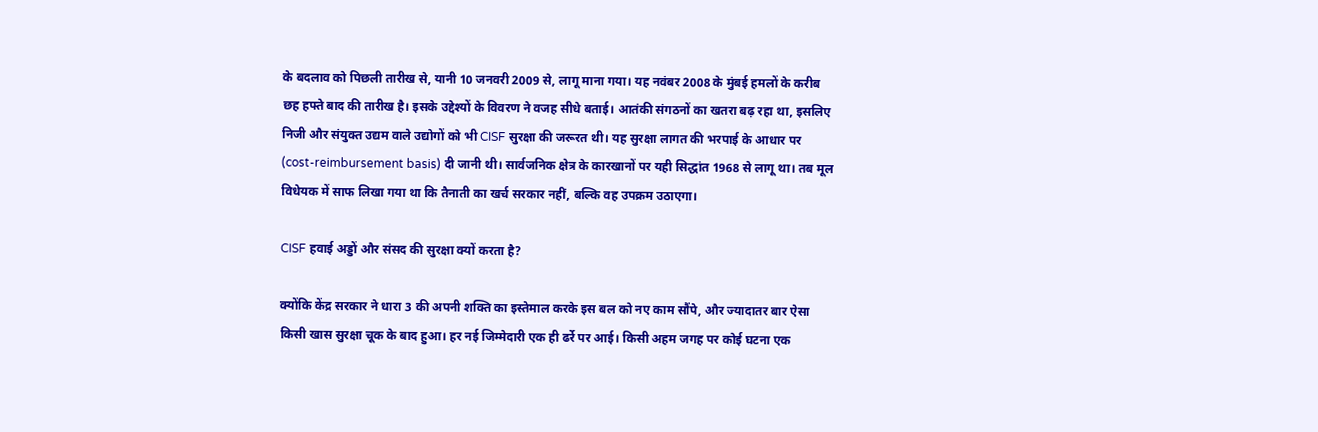के बदलाव को पिछली तारीख से, यानी 10 जनवरी 2009 से, लागू माना गया। यह नवंबर 2008 के मुंबई हमलों के करीब छह हफ्ते बाद की तारीख है। इसके उद्देश्यों के विवरण ने वजह सीधे बताई। आतंकी संगठनों का खतरा बढ़ रहा था, इसलिए निजी और संयुक्त उद्यम वाले उद्योगों को भी CISF सुरक्षा की जरूरत थी। यह सुरक्षा लागत की भरपाई के आधार पर (cost-reimbursement basis) दी जानी थी। सार्वजनिक क्षेत्र के कारखानों पर यही सिद्धांत 1968 से लागू था। तब मूल विधेयक में साफ लिखा गया था कि तैनाती का खर्च सरकार नहीं, बल्कि वह उपक्रम उठाएगा।

CISF हवाई अड्डों और संसद की सुरक्षा क्यों करता है?

क्योंकि केंद्र सरकार ने धारा 3 की अपनी शक्ति का इस्तेमाल करके इस बल को नए काम सौंपे, और ज्यादातर बार ऐसा किसी खास सुरक्षा चूक के बाद हुआ। हर नई जिम्मेदारी एक ही ढर्रे पर आई। किसी अहम जगह पर कोई घटना एक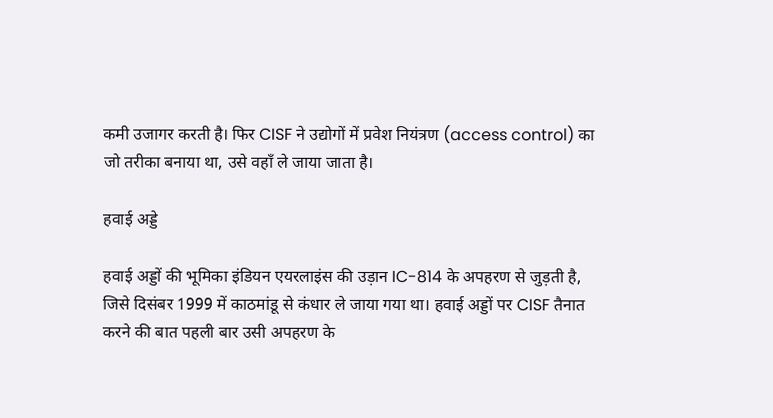कमी उजागर करती है। फिर CISF ने उद्योगों में प्रवेश नियंत्रण (access control) का जो तरीका बनाया था, उसे वहाँ ले जाया जाता है।

हवाई अड्डे

हवाई अड्डों की भूमिका इंडियन एयरलाइंस की उड़ान IC-814 के अपहरण से जुड़ती है, जिसे दिसंबर 1999 में काठमांडू से कंधार ले जाया गया था। हवाई अड्डों पर CISF तैनात करने की बात पहली बार उसी अपहरण के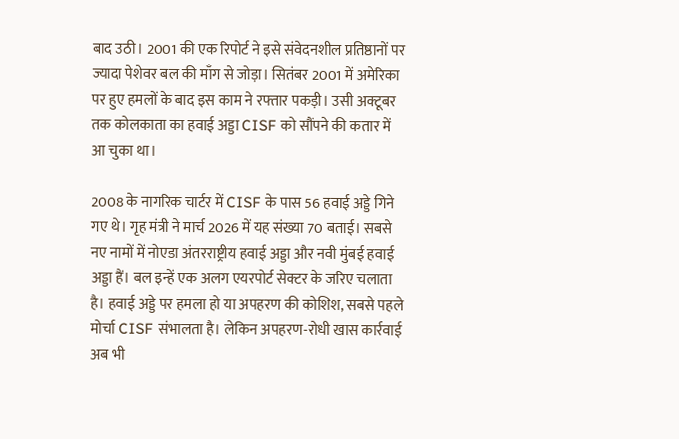बाद उठी। 2001 की एक रिपोर्ट ने इसे संवेदनशील प्रतिष्ठानों पर ज्यादा पेशेवर बल की माँग से जोड़ा। सितंबर 2001 में अमेरिका पर हुए हमलों के बाद इस काम ने रफ्तार पकड़ी। उसी अक्टूबर तक कोलकाता का हवाई अड्डा CISF को सौंपने की कतार में आ चुका था।

2008 के नागरिक चार्टर में CISF के पास 56 हवाई अड्डे गिने गए थे। गृह मंत्री ने मार्च 2026 में यह संख्या 70 बताई। सबसे नए नामों में नोएडा अंतरराष्ट्रीय हवाई अड्डा और नवी मुंबई हवाई अड्डा हैं। बल इन्हें एक अलग एयरपोर्ट सेक्टर के जरिए चलाता है। हवाई अड्डे पर हमला हो या अपहरण की कोशिश, सबसे पहले मोर्चा CISF संभालता है। लेकिन अपहरण-रोधी खास कार्रवाई अब भी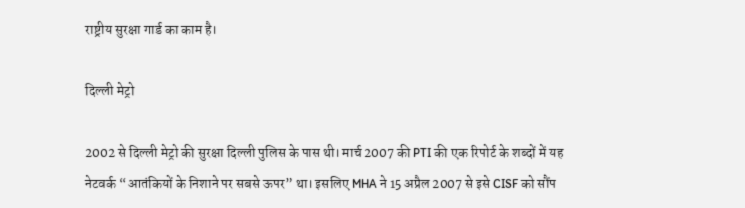राष्ट्रीय सुरक्षा गार्ड का काम है।

दिल्ली मेट्रो

2002 से दिल्ली मेट्रो की सुरक्षा दिल्ली पुलिस के पास थी। मार्च 2007 की PTI की एक रिपोर्ट के शब्दों में यह नेटवर्क “आतंकियों के निशाने पर सबसे ऊपर” था। इसलिए MHA ने 15 अप्रैल 2007 से इसे CISF को सौंप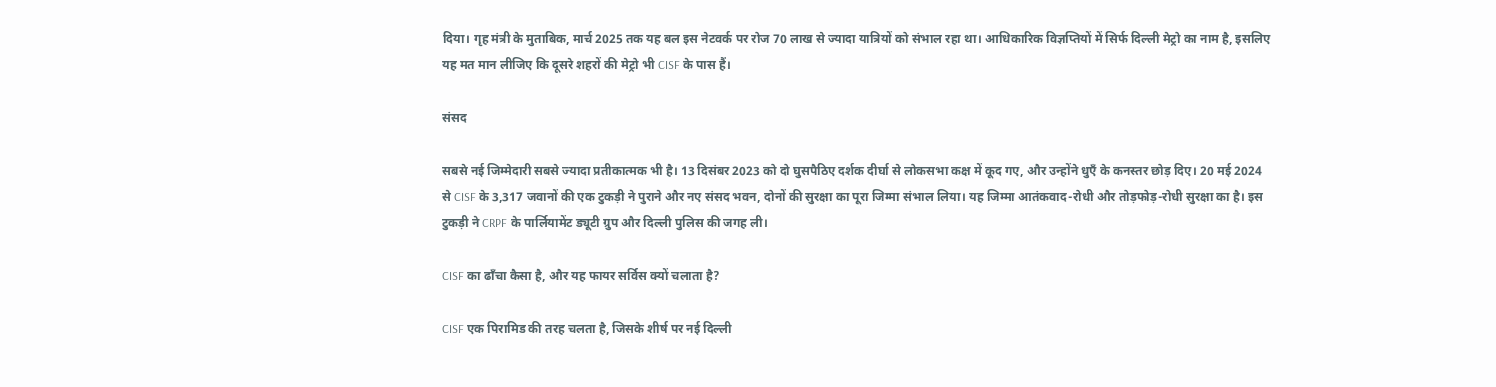दिया। गृह मंत्री के मुताबिक, मार्च 2025 तक यह बल इस नेटवर्क पर रोज 70 लाख से ज्यादा यात्रियों को संभाल रहा था। आधिकारिक विज्ञप्तियों में सिर्फ दिल्ली मेट्रो का नाम है, इसलिए यह मत मान लीजिए कि दूसरे शहरों की मेट्रो भी CISF के पास हैं।

संसद

सबसे नई जिम्मेदारी सबसे ज्यादा प्रतीकात्मक भी है। 13 दिसंबर 2023 को दो घुसपैठिए दर्शक दीर्घा से लोकसभा कक्ष में कूद गए, और उन्होंने धुएँ के कनस्तर छोड़ दिए। 20 मई 2024 से CISF के 3,317 जवानों की एक टुकड़ी ने पुराने और नए संसद भवन, दोनों की सुरक्षा का पूरा जिम्मा संभाल लिया। यह जिम्मा आतंकवाद-रोधी और तोड़फोड़-रोधी सुरक्षा का है। इस टुकड़ी ने CRPF के पार्लियामेंट ड्यूटी ग्रुप और दिल्ली पुलिस की जगह ली।

CISF का ढाँचा कैसा है, और यह फायर सर्विस क्यों चलाता है?

CISF एक पिरामिड की तरह चलता है, जिसके शीर्ष पर नई दिल्ली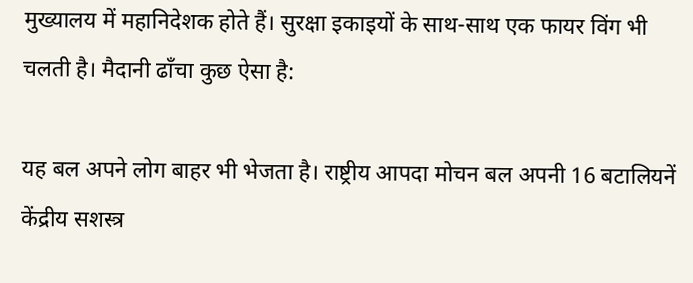मुख्यालय में महानिदेशक होते हैं। सुरक्षा इकाइयों के साथ-साथ एक फायर विंग भी चलती है। मैदानी ढाँचा कुछ ऐसा है:

यह बल अपने लोग बाहर भी भेजता है। राष्ट्रीय आपदा मोचन बल अपनी 16 बटालियनें केंद्रीय सशस्त्र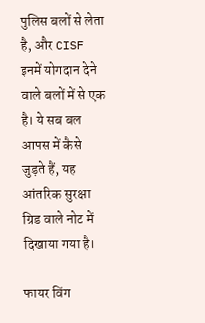पुलिस बलों से लेता है, और CISF इनमें योगदान देने वाले बलों में से एक है। ये सब बल आपस में कैसे जुड़ते हैं, यह आंतरिक सुरक्षा ग्रिड वाले नोट में दिखाया गया है।

फायर विंग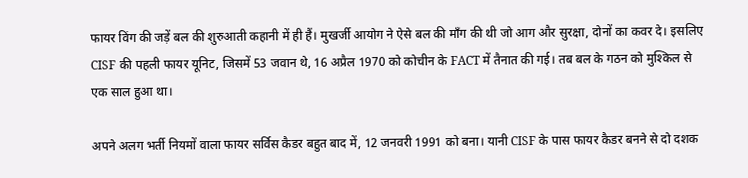फायर विंग की जड़ें बल की शुरुआती कहानी में ही हैं। मुखर्जी आयोग ने ऐसे बल की माँग की थी जो आग और सुरक्षा, दोनों का कवर दे। इसलिए CISF की पहली फायर यूनिट, जिसमें 53 जवान थे, 16 अप्रैल 1970 को कोचीन के FACT में तैनात की गई। तब बल के गठन को मुश्किल से एक साल हुआ था।

अपने अलग भर्ती नियमों वाला फायर सर्विस कैडर बहुत बाद में, 12 जनवरी 1991 को बना। यानी CISF के पास फायर कैडर बनने से दो दशक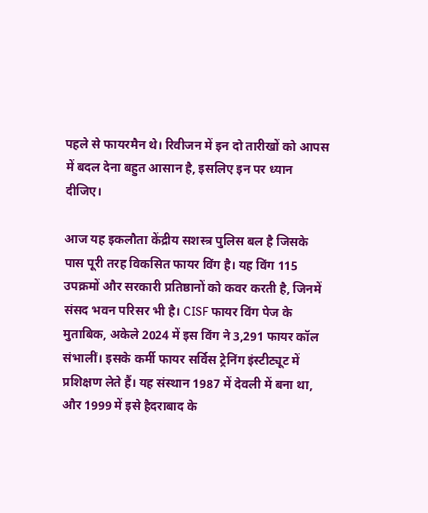पहले से फायरमैन थे। रिवीजन में इन दो तारीखों को आपस में बदल देना बहुत आसान है, इसलिए इन पर ध्यान दीजिए।

आज यह इकलौता केंद्रीय सशस्त्र पुलिस बल है जिसके पास पूरी तरह विकसित फायर विंग है। यह विंग 115 उपक्रमों और सरकारी प्रतिष्ठानों को कवर करती है, जिनमें संसद भवन परिसर भी है। CISF फायर विंग पेज के मुताबिक, अकेले 2024 में इस विंग ने 3,291 फायर कॉल संभालीं। इसके कर्मी फायर सर्विस ट्रेनिंग इंस्टीट्यूट में प्रशिक्षण लेते हैं। यह संस्थान 1987 में देवली में बना था, और 1999 में इसे हैदराबाद के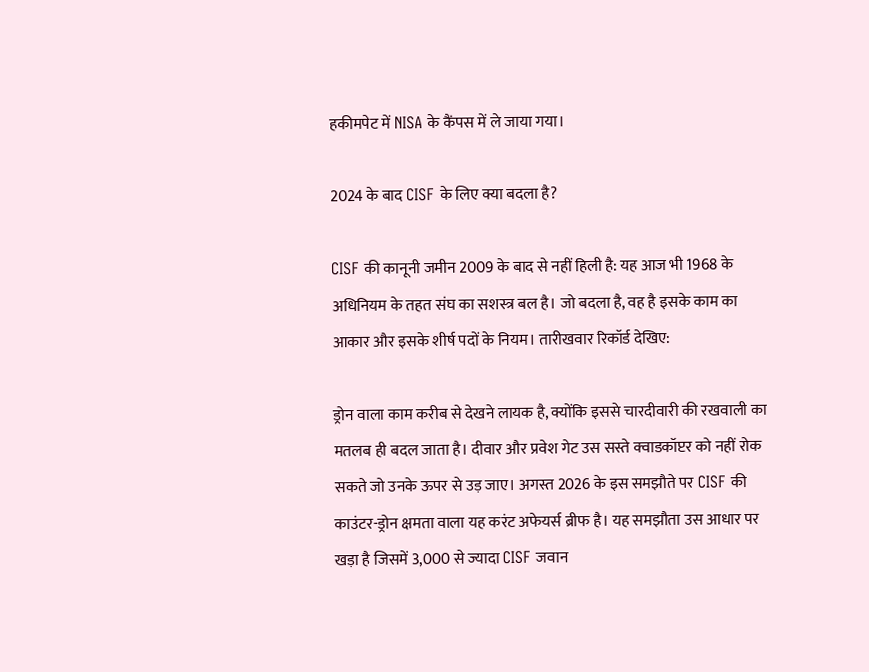हकीमपेट में NISA के कैंपस में ले जाया गया।

2024 के बाद CISF के लिए क्या बदला है?

CISF की कानूनी जमीन 2009 के बाद से नहीं हिली है: यह आज भी 1968 के अधिनियम के तहत संघ का सशस्त्र बल है। जो बदला है, वह है इसके काम का आकार और इसके शीर्ष पदों के नियम। तारीखवार रिकॉर्ड देखिए:

ड्रोन वाला काम करीब से देखने लायक है, क्योंकि इससे चारदीवारी की रखवाली का मतलब ही बदल जाता है। दीवार और प्रवेश गेट उस सस्ते क्वाडकॉप्टर को नहीं रोक सकते जो उनके ऊपर से उड़ जाए। अगस्त 2026 के इस समझौते पर CISF की काउंटर-ड्रोन क्षमता वाला यह करंट अफेयर्स ब्रीफ है। यह समझौता उस आधार पर खड़ा है जिसमें 3,000 से ज्यादा CISF जवान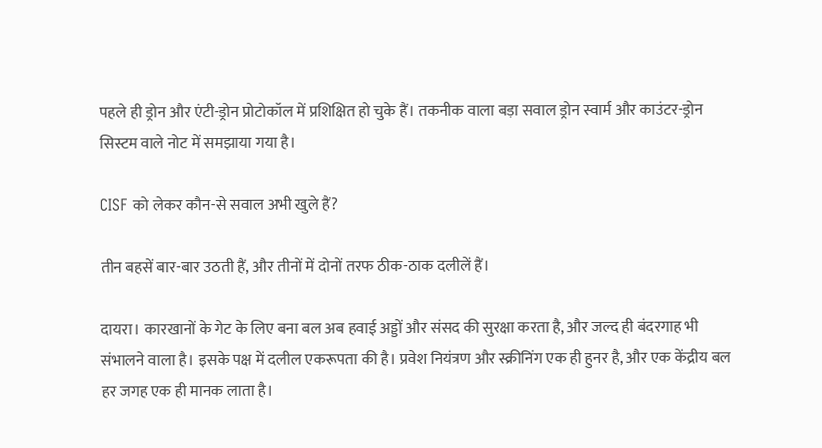पहले ही ड्रोन और एंटी-ड्रोन प्रोटोकॉल में प्रशिक्षित हो चुके हैं। तकनीक वाला बड़ा सवाल ड्रोन स्वार्म और काउंटर-ड्रोन सिस्टम वाले नोट में समझाया गया है।

CISF को लेकर कौन-से सवाल अभी खुले हैं?

तीन बहसें बार-बार उठती हैं, और तीनों में दोनों तरफ ठीक-ठाक दलीलें हैं।

दायरा। कारखानों के गेट के लिए बना बल अब हवाई अड्डों और संसद की सुरक्षा करता है, और जल्द ही बंदरगाह भी संभालने वाला है। इसके पक्ष में दलील एकरूपता की है। प्रवेश नियंत्रण और स्क्रीनिंग एक ही हुनर है, और एक केंद्रीय बल हर जगह एक ही मानक लाता है।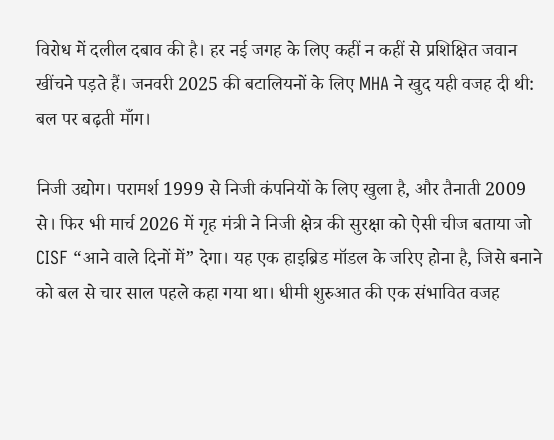विरोध में दलील दबाव की है। हर नई जगह के लिए कहीं न कहीं से प्रशिक्षित जवान खींचने पड़ते हैं। जनवरी 2025 की बटालियनों के लिए MHA ने खुद यही वजह दी थी: बल पर बढ़ती माँग।

निजी उद्योग। परामर्श 1999 से निजी कंपनियों के लिए खुला है, और तैनाती 2009 से। फिर भी मार्च 2026 में गृह मंत्री ने निजी क्षेत्र की सुरक्षा को ऐसी चीज बताया जो CISF “आने वाले दिनों में” देगा। यह एक हाइब्रिड मॉडल के जरिए होना है, जिसे बनाने को बल से चार साल पहले कहा गया था। धीमी शुरुआत की एक संभावित वजह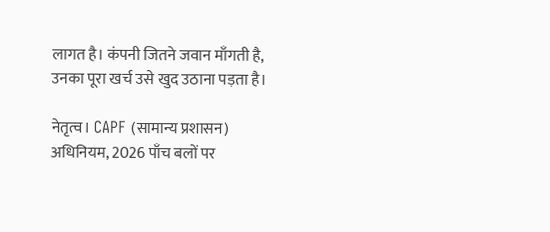लागत है। कंपनी जितने जवान माँगती है, उनका पूरा खर्च उसे खुद उठाना पड़ता है।

नेतृत्व। CAPF (सामान्य प्रशासन) अधिनियम, 2026 पाँच बलों पर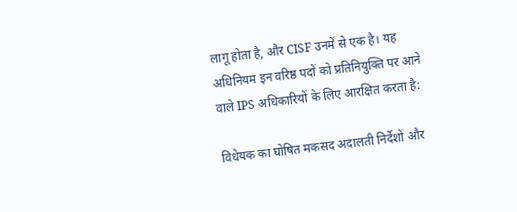लागू होता है, और CISF उनमें से एक है। यह अधिनियम इन वरिष्ठ पदों को प्रतिनियुक्ति पर आने वाले IPS अधिकारियों के लिए आरक्षित करता है:

विधेयक का घोषित मकसद अदालती निर्देशों और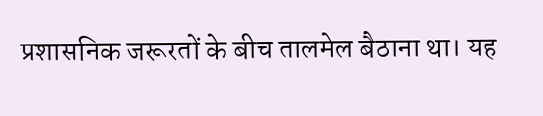प्रशासनिक जरूरतों के बीच तालमेल बैठाना था। यह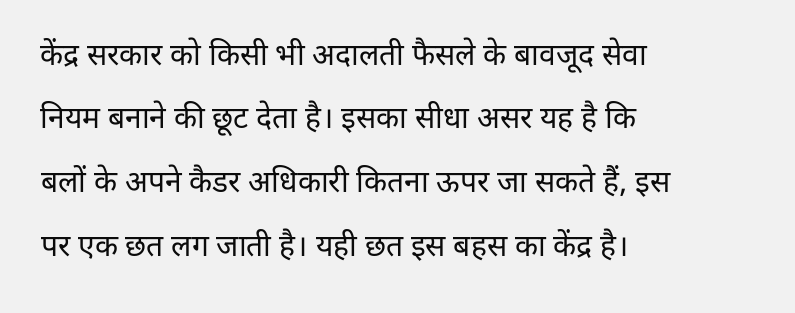केंद्र सरकार को किसी भी अदालती फैसले के बावजूद सेवा नियम बनाने की छूट देता है। इसका सीधा असर यह है कि बलों के अपने कैडर अधिकारी कितना ऊपर जा सकते हैं, इस पर एक छत लग जाती है। यही छत इस बहस का केंद्र है।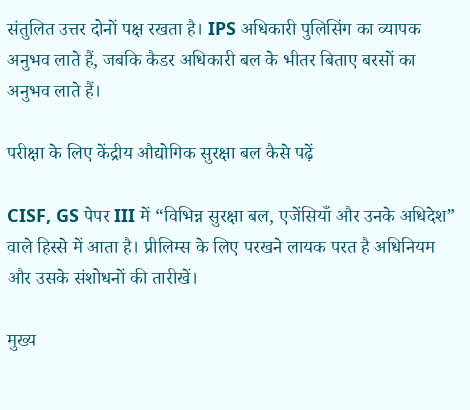संतुलित उत्तर दोनों पक्ष रखता है। IPS अधिकारी पुलिसिंग का व्यापक अनुभव लाते हैं, जबकि कैडर अधिकारी बल के भीतर बिताए बरसों का अनुभव लाते हैं।

परीक्षा के लिए केंद्रीय औद्योगिक सुरक्षा बल कैसे पढ़ें

CISF, GS पेपर III में “विभिन्न सुरक्षा बल, एजेंसियाँ और उनके अधिदेश” वाले हिस्से में आता है। प्रीलिम्स के लिए परखने लायक परत है अधिनियम और उसके संशोधनों की तारीखें।

मुख्य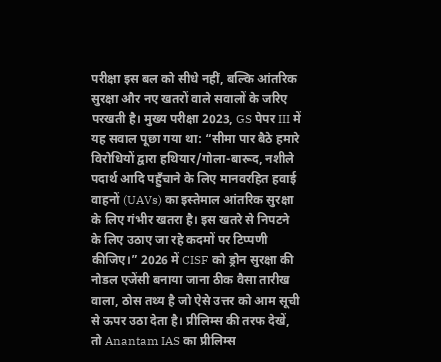परीक्षा इस बल को सीधे नहीं, बल्कि आंतरिक सुरक्षा और नए खतरों वाले सवालों के जरिए परखती है। मुख्य परीक्षा 2023, GS पेपर III में यह सवाल पूछा गया था: “सीमा पार बैठे हमारे विरोधियों द्वारा हथियार/गोला-बारूद, नशीले पदार्थ आदि पहुँचाने के लिए मानवरहित हवाई वाहनों (UAVs) का इस्तेमाल आंतरिक सुरक्षा के लिए गंभीर खतरा है। इस खतरे से निपटने के लिए उठाए जा रहे कदमों पर टिप्पणी कीजिए।” 2026 में CISF को ड्रोन सुरक्षा की नोडल एजेंसी बनाया जाना ठीक वैसा तारीख वाला, ठोस तथ्य है जो ऐसे उत्तर को आम सूची से ऊपर उठा देता है। प्रीलिम्स की तरफ देखें, तो Anantam IAS का प्रीलिम्स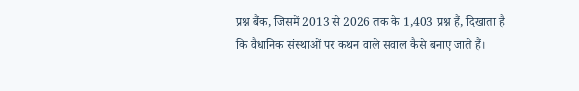प्रश्न बैंक, जिसमें 2013 से 2026 तक के 1,403 प्रश्न हैं, दिखाता है कि वैधानिक संस्थाओं पर कथन वाले सवाल कैसे बनाए जाते हैं।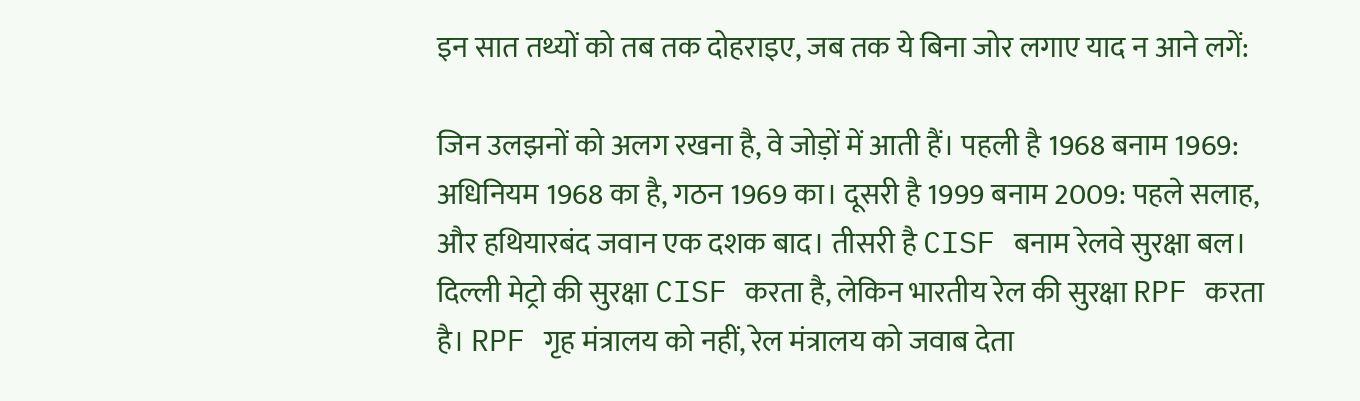इन सात तथ्यों को तब तक दोहराइए, जब तक ये बिना जोर लगाए याद न आने लगें:

जिन उलझनों को अलग रखना है, वे जोड़ों में आती हैं। पहली है 1968 बनाम 1969: अधिनियम 1968 का है, गठन 1969 का। दूसरी है 1999 बनाम 2009: पहले सलाह, और हथियारबंद जवान एक दशक बाद। तीसरी है CISF बनाम रेलवे सुरक्षा बल। दिल्ली मेट्रो की सुरक्षा CISF करता है, लेकिन भारतीय रेल की सुरक्षा RPF करता है। RPF गृह मंत्रालय को नहीं, रेल मंत्रालय को जवाब देता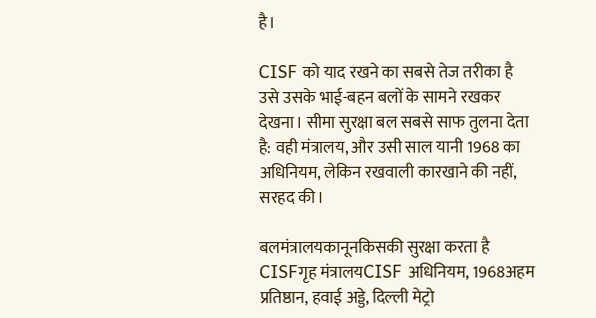है।

CISF को याद रखने का सबसे तेज तरीका है उसे उसके भाई-बहन बलों के सामने रखकर देखना। सीमा सुरक्षा बल सबसे साफ तुलना देता है: वही मंत्रालय, और उसी साल यानी 1968 का अधिनियम, लेकिन रखवाली कारखाने की नहीं, सरहद की।

बलमंत्रालयकानूनकिसकी सुरक्षा करता है
CISFगृह मंत्रालयCISF अधिनियम, 1968अहम प्रतिष्ठान, हवाई अड्डे, दिल्ली मेट्रो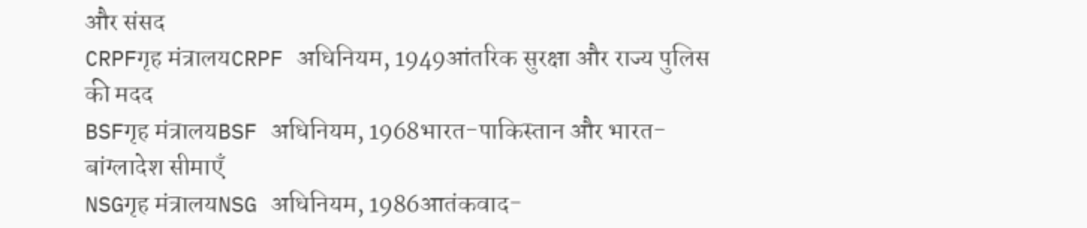और संसद
CRPFगृह मंत्रालयCRPF अधिनियम, 1949आंतरिक सुरक्षा और राज्य पुलिस की मदद
BSFगृह मंत्रालयBSF अधिनियम, 1968भारत-पाकिस्तान और भारत-बांग्लादेश सीमाएँ
NSGगृह मंत्रालयNSG अधिनियम, 1986आतंकवाद-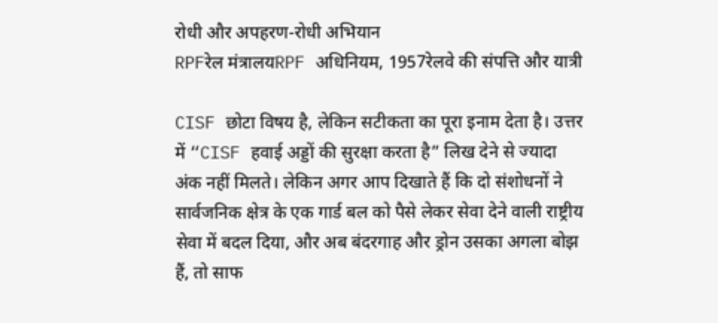रोधी और अपहरण-रोधी अभियान
RPFरेल मंत्रालयRPF अधिनियम, 1957रेलवे की संपत्ति और यात्री

CISF छोटा विषय है, लेकिन सटीकता का पूरा इनाम देता है। उत्तर में “CISF हवाई अड्डों की सुरक्षा करता है” लिख देने से ज्यादा अंक नहीं मिलते। लेकिन अगर आप दिखाते हैं कि दो संशोधनों ने सार्वजनिक क्षेत्र के एक गार्ड बल को पैसे लेकर सेवा देने वाली राष्ट्रीय सेवा में बदल दिया, और अब बंदरगाह और ड्रोन उसका अगला बोझ हैं, तो साफ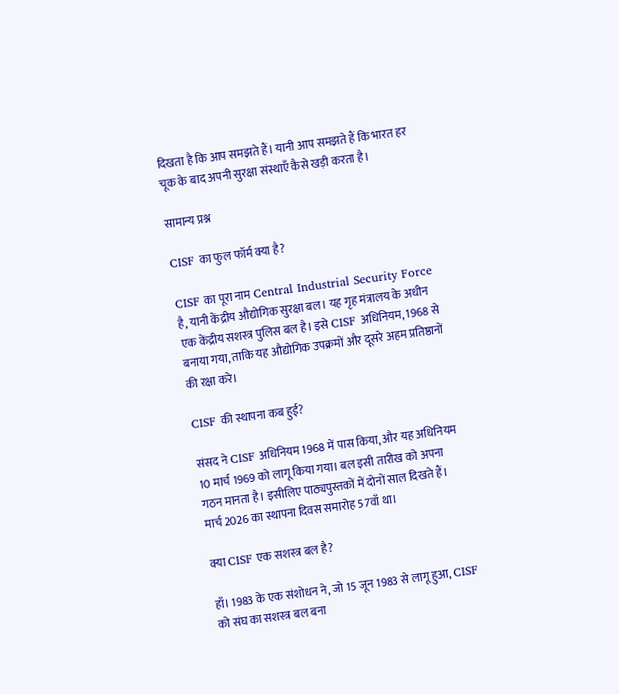दिखता है कि आप समझते हैं। यानी आप समझते हैं कि भारत हर चूक के बाद अपनी सुरक्षा संस्थाएँ कैसे खड़ी करता है।

सामान्य प्रश्न

CISF का फुल फॉर्म क्या है?

CISF का पूरा नाम Central Industrial Security Force है, यानी केंद्रीय औद्योगिक सुरक्षा बल। यह गृह मंत्रालय के अधीन एक केंद्रीय सशस्त्र पुलिस बल है। इसे CISF अधिनियम, 1968 से बनाया गया, ताकि यह औद्योगिक उपक्रमों और दूसरे अहम प्रतिष्ठानों की रक्षा करे।

CISF की स्थापना कब हुई?

संसद ने CISF अधिनियम 1968 में पास किया, और यह अधिनियम 10 मार्च 1969 को लागू किया गया। बल इसी तारीख को अपना गठन मानता है। इसीलिए पाठ्यपुस्तकों में दोनों साल दिखते हैं। मार्च 2026 का स्थापना दिवस समारोह 57वाँ था।

क्या CISF एक सशस्त्र बल है?

हाँ। 1983 के एक संशोधन ने, जो 15 जून 1983 से लागू हुआ, CISF को संघ का सशस्त्र बल बना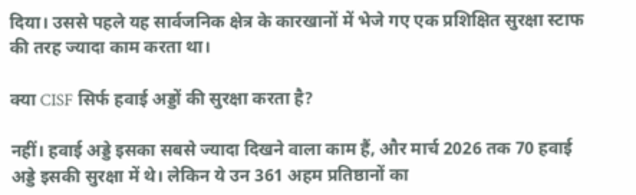दिया। उससे पहले यह सार्वजनिक क्षेत्र के कारखानों में भेजे गए एक प्रशिक्षित सुरक्षा स्टाफ की तरह ज्यादा काम करता था।

क्या CISF सिर्फ हवाई अड्डों की सुरक्षा करता है?

नहीं। हवाई अड्डे इसका सबसे ज्यादा दिखने वाला काम हैं, और मार्च 2026 तक 70 हवाई अड्डे इसकी सुरक्षा में थे। लेकिन ये उन 361 अहम प्रतिष्ठानों का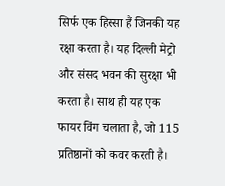सिर्फ एक हिस्सा हैं जिनकी यह रक्षा करता है। यह दिल्ली मेट्रो और संसद भवन की सुरक्षा भी करता है। साथ ही यह एक फायर विंग चलाता है, जो 115 प्रतिष्ठानों को कवर करती है।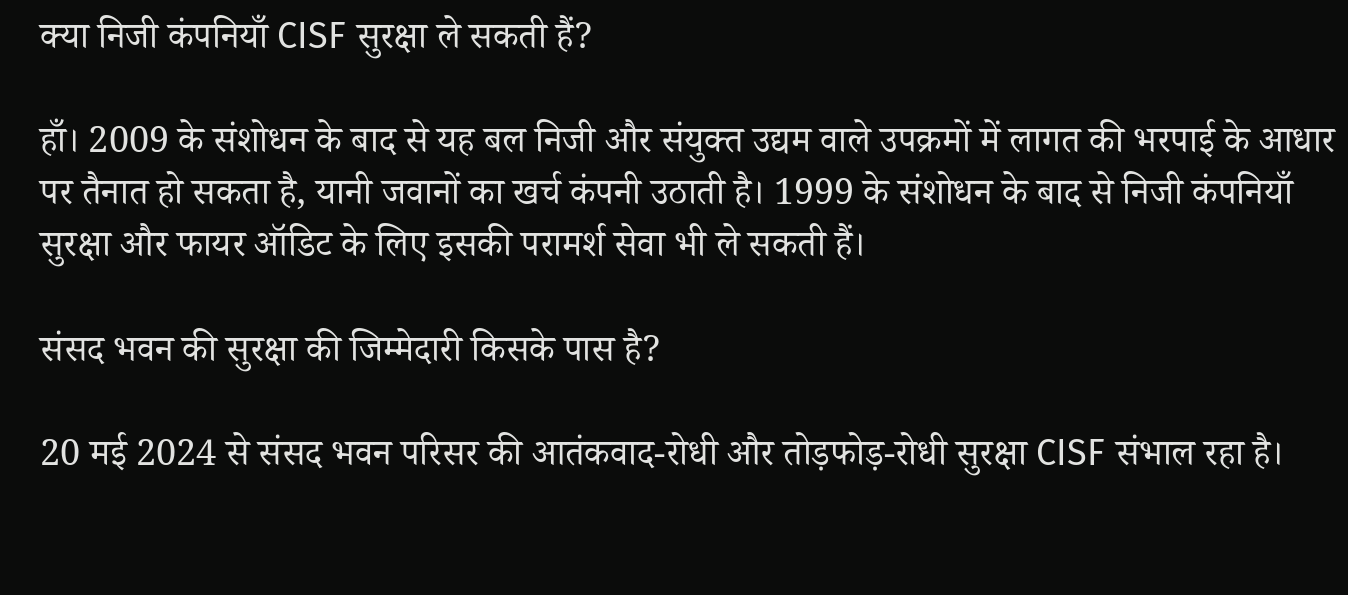क्या निजी कंपनियाँ CISF सुरक्षा ले सकती हैं?

हाँ। 2009 के संशोधन के बाद से यह बल निजी और संयुक्त उद्यम वाले उपक्रमों में लागत की भरपाई के आधार पर तैनात हो सकता है, यानी जवानों का खर्च कंपनी उठाती है। 1999 के संशोधन के बाद से निजी कंपनियाँ सुरक्षा और फायर ऑडिट के लिए इसकी परामर्श सेवा भी ले सकती हैं।

संसद भवन की सुरक्षा की जिम्मेदारी किसके पास है?

20 मई 2024 से संसद भवन परिसर की आतंकवाद-रोधी और तोड़फोड़-रोधी सुरक्षा CISF संभाल रहा है।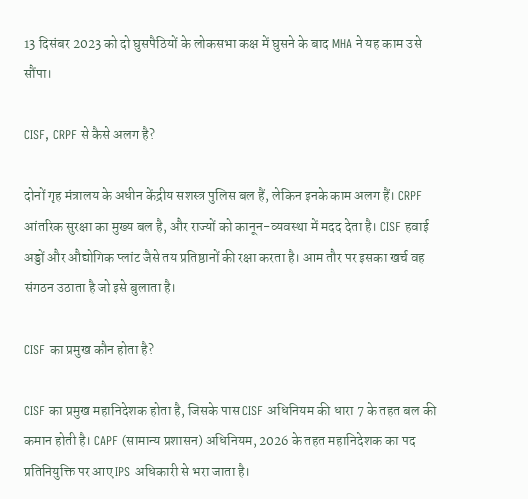13 दिसंबर 2023 को दो घुसपैठियों के लोकसभा कक्ष में घुसने के बाद MHA ने यह काम उसे सौंपा।

CISF, CRPF से कैसे अलग है?

दोनों गृह मंत्रालय के अधीन केंद्रीय सशस्त्र पुलिस बल हैं, लेकिन इनके काम अलग हैं। CRPF आंतरिक सुरक्षा का मुख्य बल है, और राज्यों को कानून-व्यवस्था में मदद देता है। CISF हवाई अड्डों और औद्योगिक प्लांट जैसे तय प्रतिष्ठानों की रक्षा करता है। आम तौर पर इसका खर्च वह संगठन उठाता है जो इसे बुलाता है।

CISF का प्रमुख कौन होता है?

CISF का प्रमुख महानिदेशक होता है, जिसके पास CISF अधिनियम की धारा 7 के तहत बल की कमान होती है। CAPF (सामान्य प्रशासन) अधिनियम, 2026 के तहत महानिदेशक का पद प्रतिनियुक्ति पर आए IPS अधिकारी से भरा जाता है।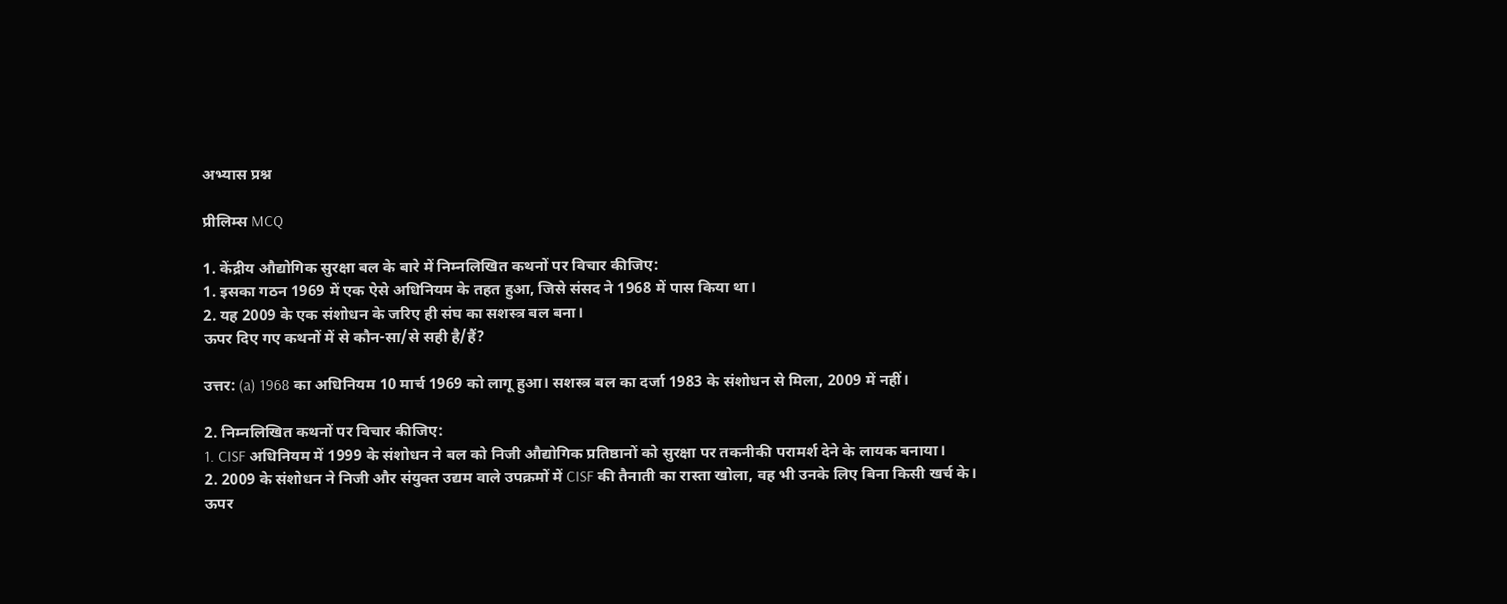अभ्यास प्रश्न

प्रीलिम्स MCQ

1. केंद्रीय औद्योगिक सुरक्षा बल के बारे में निम्नलिखित कथनों पर विचार कीजिए:
1. इसका गठन 1969 में एक ऐसे अधिनियम के तहत हुआ, जिसे संसद ने 1968 में पास किया था।
2. यह 2009 के एक संशोधन के जरिए ही संघ का सशस्त्र बल बना।
ऊपर दिए गए कथनों में से कौन-सा/से सही है/हैं?

उत्तर: (a) 1968 का अधिनियम 10 मार्च 1969 को लागू हुआ। सशस्त्र बल का दर्जा 1983 के संशोधन से मिला, 2009 में नहीं।

2. निम्नलिखित कथनों पर विचार कीजिए:
1. CISF अधिनियम में 1999 के संशोधन ने बल को निजी औद्योगिक प्रतिष्ठानों को सुरक्षा पर तकनीकी परामर्श देने के लायक बनाया।
2. 2009 के संशोधन ने निजी और संयुक्त उद्यम वाले उपक्रमों में CISF की तैनाती का रास्ता खोला, वह भी उनके लिए बिना किसी खर्च के।
ऊपर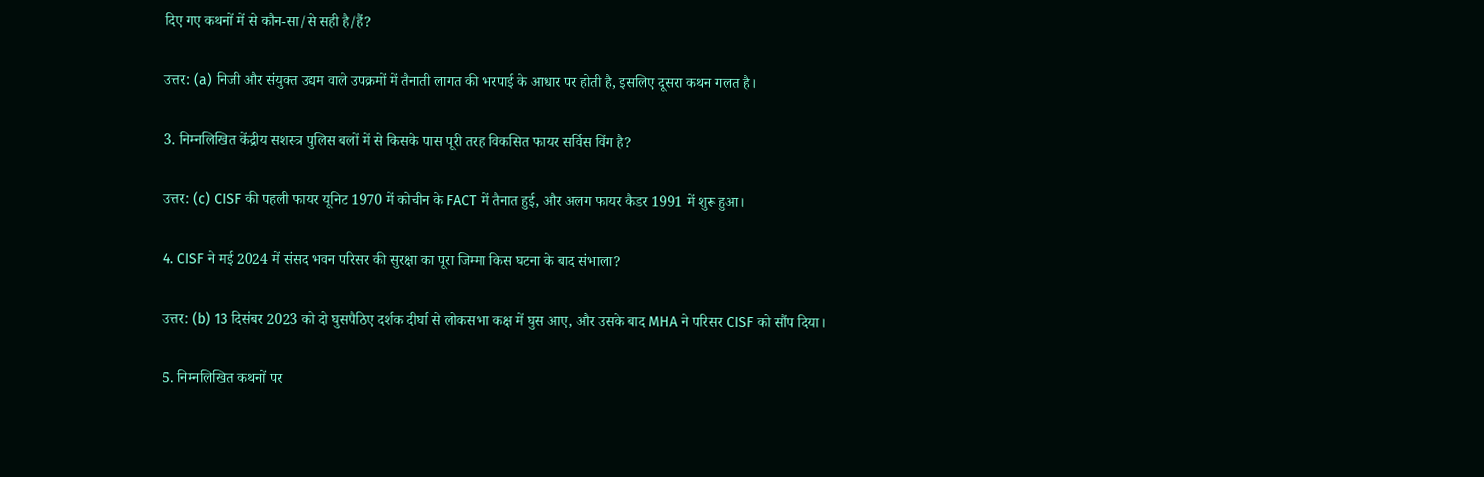दिए गए कथनों में से कौन-सा/से सही है/हैं?

उत्तर: (a) निजी और संयुक्त उद्यम वाले उपक्रमों में तैनाती लागत की भरपाई के आधार पर होती है, इसलिए दूसरा कथन गलत है।

3. निम्नलिखित केंद्रीय सशस्त्र पुलिस बलों में से किसके पास पूरी तरह विकसित फायर सर्विस विंग है?

उत्तर: (c) CISF की पहली फायर यूनिट 1970 में कोचीन के FACT में तैनात हुई, और अलग फायर कैडर 1991 में शुरू हुआ।

4. CISF ने मई 2024 में संसद भवन परिसर की सुरक्षा का पूरा जिम्मा किस घटना के बाद संभाला?

उत्तर: (b) 13 दिसंबर 2023 को दो घुसपैठिए दर्शक दीर्घा से लोकसभा कक्ष में घुस आए, और उसके बाद MHA ने परिसर CISF को सौंप दिया।

5. निम्नलिखित कथनों पर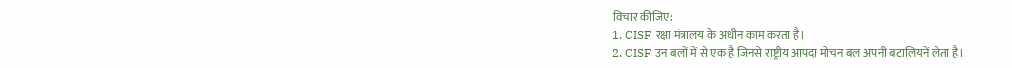विचार कीजिए:
1. CISF रक्षा मंत्रालय के अधीन काम करता है।
2. CISF उन बलों में से एक है जिनसे राष्ट्रीय आपदा मोचन बल अपनी बटालियनें लेता है।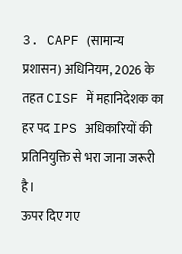3. CAPF (सामान्य प्रशासन) अधिनियम, 2026 के तहत CISF में महानिदेशक का हर पद IPS अधिकारियों की प्रतिनियुक्ति से भरा जाना जरूरी है।
ऊपर दिए गए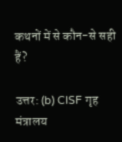कथनों में से कौन-से सही हैं?

उत्तर: (b) CISF गृह मंत्रालय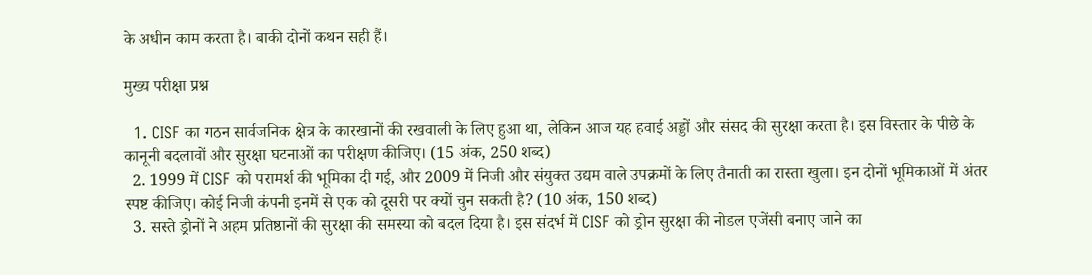के अधीन काम करता है। बाकी दोनों कथन सही हैं।

मुख्य परीक्षा प्रश्न

  1. CISF का गठन सार्वजनिक क्षेत्र के कारखानों की रखवाली के लिए हुआ था, लेकिन आज यह हवाई अड्डों और संसद की सुरक्षा करता है। इस विस्तार के पीछे के कानूनी बदलावों और सुरक्षा घटनाओं का परीक्षण कीजिए। (15 अंक, 250 शब्द)
  2. 1999 में CISF को परामर्श की भूमिका दी गई, और 2009 में निजी और संयुक्त उद्यम वाले उपक्रमों के लिए तैनाती का रास्ता खुला। इन दोनों भूमिकाओं में अंतर स्पष्ट कीजिए। कोई निजी कंपनी इनमें से एक को दूसरी पर क्यों चुन सकती है? (10 अंक, 150 शब्द)
  3. सस्ते ड्रोनों ने अहम प्रतिष्ठानों की सुरक्षा की समस्या को बदल दिया है। इस संदर्भ में CISF को ड्रोन सुरक्षा की नोडल एजेंसी बनाए जाने का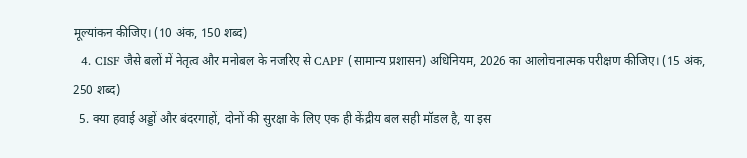मूल्यांकन कीजिए। (10 अंक, 150 शब्द)
  4. CISF जैसे बलों में नेतृत्व और मनोबल के नजरिए से CAPF (सामान्य प्रशासन) अधिनियम, 2026 का आलोचनात्मक परीक्षण कीजिए। (15 अंक, 250 शब्द)
  5. क्या हवाई अड्डों और बंदरगाहों, दोनों की सुरक्षा के लिए एक ही केंद्रीय बल सही मॉडल है, या इस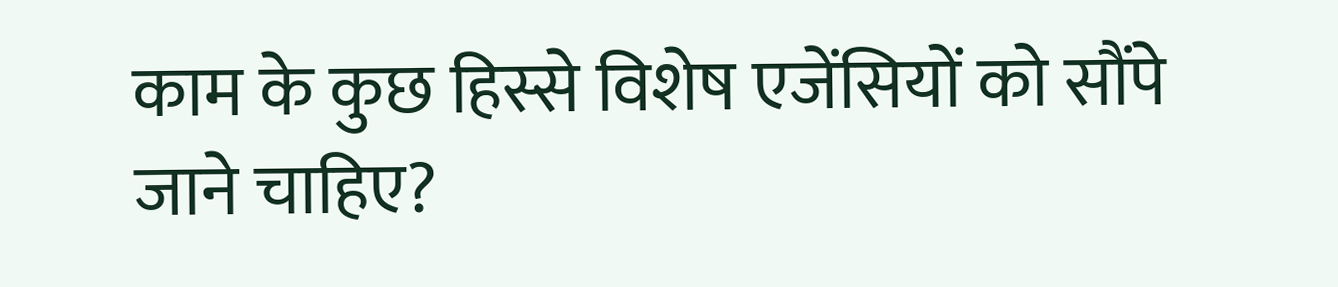काम के कुछ हिस्से विशेष एजेंसियों को सौंपे जाने चाहिए?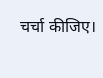चर्चा कीजिए।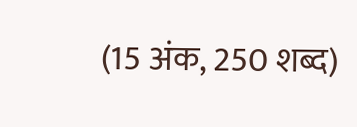(15 अंक, 250 शब्द)